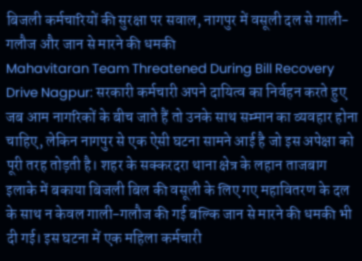बिजली कर्मचारियों की सुरक्षा पर सवाल, नागपुर में वसूली दल से गाली-गलौज और जान से मारने की धमकी
Mahavitaran Team Threatened During Bill Recovery Drive Nagpur: सरकारी कर्मचारी अपने दायित्व का निर्वहन करते हुए जब आम नागरिकों के बीच जाते हैं तो उनके साथ सम्मान का व्यवहार होना चाहिए, लेकिन नागपुर से एक ऐसी घटना सामने आई है जो इस अपेक्षा को पूरी तरह तोड़ती है। शहर के सक्करदरा थाना क्षेत्र के लहान ताजबाग इलाके में बकाया बिजली बिल की वसूली के लिए गए महावितरण के दल के साथ न केवल गाली-गलौज की गई बल्कि जान से मारने की धमकी भी दी गई। इस घटना में एक महिला कर्मचारी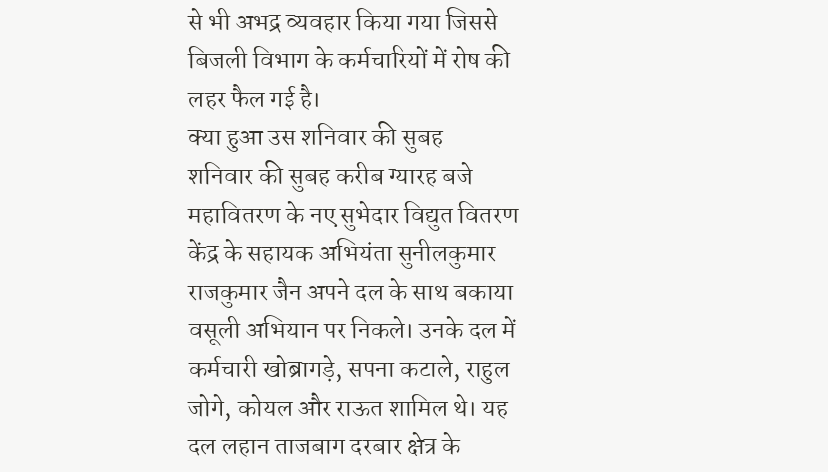से भी अभद्र व्यवहार किया गया जिससे बिजली विभाग के कर्मचारियों में रोष की लहर फैल गई है।
क्या हुआ उस शनिवार की सुबह
शनिवार की सुबह करीब ग्यारह बजे महावितरण के नए सुभेदार विद्युत वितरण केंद्र के सहायक अभियंता सुनीलकुमार राजकुमार जैन अपने दल के साथ बकाया वसूली अभियान पर निकले। उनके दल में कर्मचारी खोब्रागड़े, सपना कटाले, राहुल जोगे, कोयल और राऊत शामिल थे। यह दल लहान ताजबाग दरबार क्षेत्र के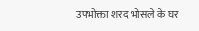उपभोक्ता शरद भोसले के घर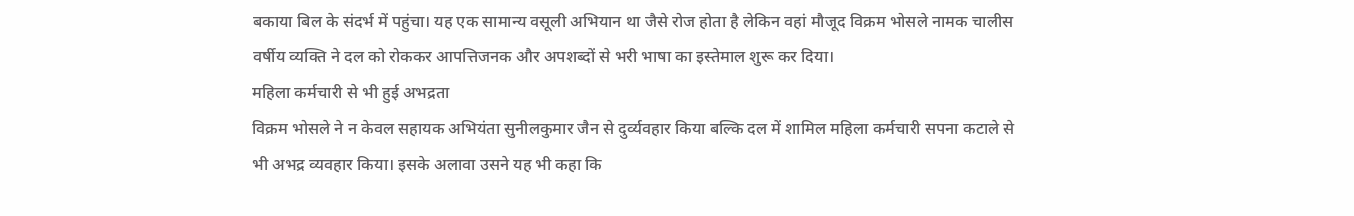बकाया बिल के संदर्भ में पहुंचा। यह एक सामान्य वसूली अभियान था जैसे रोज होता है लेकिन वहां मौजूद विक्रम भोसले नामक चालीस वर्षीय व्यक्ति ने दल को रोककर आपत्तिजनक और अपशब्दों से भरी भाषा का इस्तेमाल शुरू कर दिया।
महिला कर्मचारी से भी हुई अभद्रता
विक्रम भोसले ने न केवल सहायक अभियंता सुनीलकुमार जैन से दुर्व्यवहार किया बल्कि दल में शामिल महिला कर्मचारी सपना कटाले से भी अभद्र व्यवहार किया। इसके अलावा उसने यह भी कहा कि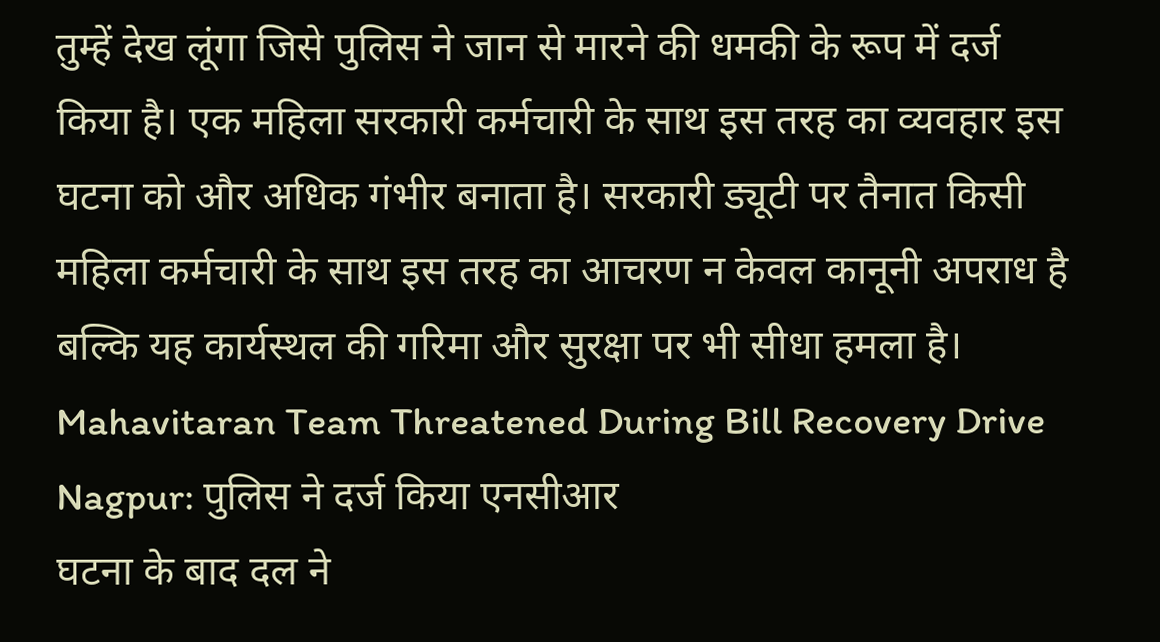तुम्हें देख लूंगा जिसे पुलिस ने जान से मारने की धमकी के रूप में दर्ज किया है। एक महिला सरकारी कर्मचारी के साथ इस तरह का व्यवहार इस घटना को और अधिक गंभीर बनाता है। सरकारी ड्यूटी पर तैनात किसी महिला कर्मचारी के साथ इस तरह का आचरण न केवल कानूनी अपराध है बल्कि यह कार्यस्थल की गरिमा और सुरक्षा पर भी सीधा हमला है।
Mahavitaran Team Threatened During Bill Recovery Drive Nagpur: पुलिस ने दर्ज किया एनसीआर
घटना के बाद दल ने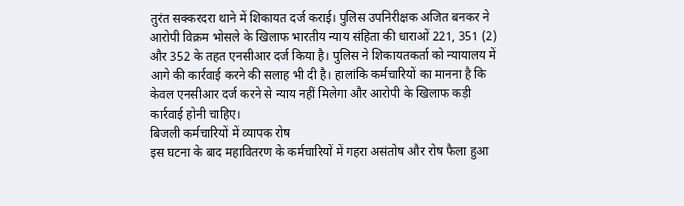तुरंत सक्करदरा थाने में शिकायत दर्ज कराई। पुलिस उपनिरीक्षक अजित बनकर ने आरोपी विक्रम भोसले के खिलाफ भारतीय न्याय संहिता की धाराओं 221, 351 (2) और 352 के तहत एनसीआर दर्ज किया है। पुलिस ने शिकायतकर्ता को न्यायालय में आगे की कार्रवाई करने की सलाह भी दी है। हालांकि कर्मचारियों का मानना है कि केवल एनसीआर दर्ज करने से न्याय नहीं मिलेगा और आरोपी के खिलाफ कड़ी कार्रवाई होनी चाहिए।
बिजली कर्मचारियों में व्यापक रोष
इस घटना के बाद महावितरण के कर्मचारियों में गहरा असंतोष और रोष फैला हुआ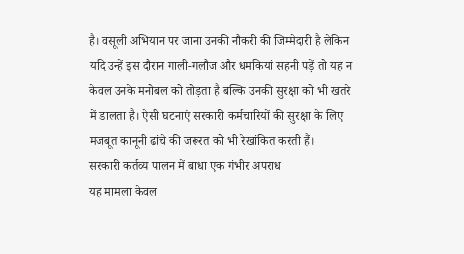है। वसूली अभियान पर जाना उनकी नौकरी की जिम्मेदारी है लेकिन यदि उन्हें इस दौरान गाली-गलौज और धमकियां सहनी पड़ें तो यह न केवल उनके मनोबल को तोड़ता है बल्कि उनकी सुरक्षा को भी खतरे में डालता है। ऐसी घटनाएं सरकारी कर्मचारियों की सुरक्षा के लिए मजबूत कानूनी ढांचे की जरूरत को भी रेखांकित करती हैं।
सरकारी कर्तव्य पालन में बाधा एक गंभीर अपराध
यह मामला केवल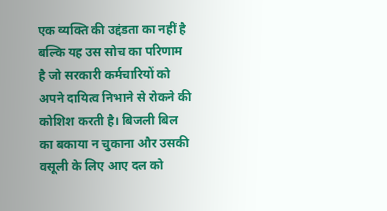एक व्यक्ति की उद्दंडता का नहीं है बल्कि यह उस सोच का परिणाम है जो सरकारी कर्मचारियों को अपने दायित्व निभाने से रोकने की कोशिश करती है। बिजली बिल का बकाया न चुकाना और उसकी वसूली के लिए आए दल को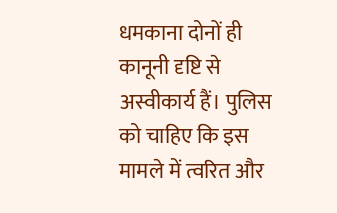धमकाना दोनों ही कानूनी दृष्टि से अस्वीकार्य हैं। पुलिस को चाहिए कि इस मामले में त्वरित और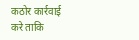कठोर कार्रवाई करे ताकि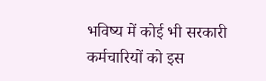भविष्य में कोई भी सरकारी कर्मचारियों को इस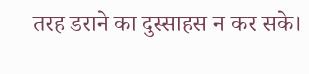तरह डराने का दुस्साहस न कर सके।